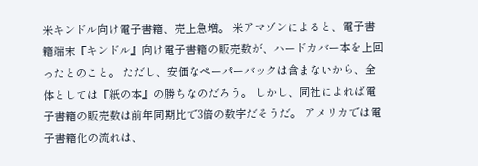米キンドル向け電子書籍、売上急増。 米アマゾンによると、電子書籍端末『キンドル』向け電子書籍の販売数が、ハードカバー本を上回ったとのこと。 ただし、安価なペーパーバックは含まないから、全体としては『紙の本』の勝ちなのだろう。 しかし、同社によれば電子書籍の販売数は前年同期比で3倍の数字だそうだ。 アメリカでは電子書籍化の流れは、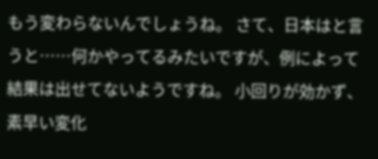もう変わらないんでしょうね。 さて、日本はと言うと……何かやってるみたいですが、例によって結果は出せてないようですね。 小回りが効かず、素早い変化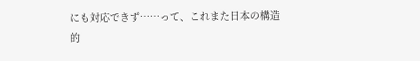にも対応できず……って、これまた日本の構造的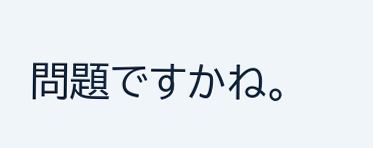問題ですかね。